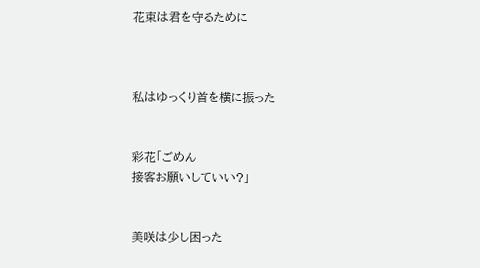花束は君を守るために



私はゆっくり首を横に振った


彩花「ごめん
接客お願いしていい?」


美咲は少し困った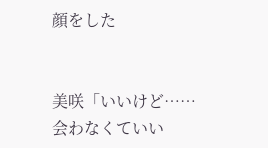顔をした


美咲「いいけど……
会わなくていい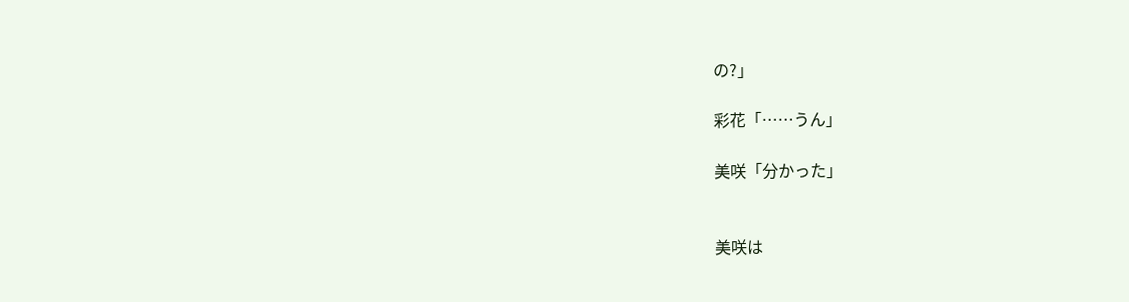の?」

彩花「……うん」

美咲「分かった」


美咲は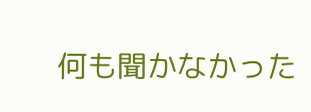何も聞かなかった